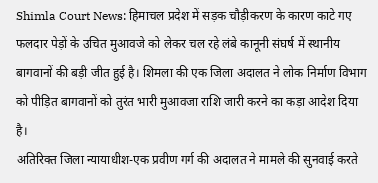Shimla Court News: हिमाचल प्रदेश में सड़क चौड़ीकरण के कारण काटे गए फलदार पेड़ों के उचित मुआवजे को लेकर चल रहे लंबे कानूनी संघर्ष में स्थानीय बागवानों की बड़ी जीत हुई है। शिमला की एक जिला अदालत ने लोक निर्माण विभाग को पीड़ित बागवानों को तुरंत भारी मुआवजा राशि जारी करने का कड़ा आदेश दिया है।
अतिरिक्त जिला न्यायाधीश-एक प्रवीण गर्ग की अदालत ने मामले की सुनवाई करते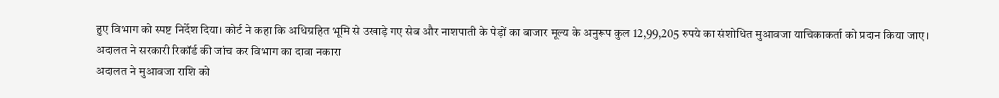हुए विभाग को स्पष्ट निर्देश दिया। कोर्ट ने कहा कि अधिग्रहित भूमि से उखाड़े गए सेब और नाशपाती के पेड़ों का बाजार मूल्य के अनुरूप कुल 12,99,205 रुपये का संशोधित मुआवजा याचिकाकर्ता को प्रदान किया जाए।
अदालत ने सरकारी रिकॉर्ड की जांच कर विभाग का दावा नकारा
अदालत ने मुआवजा राशि को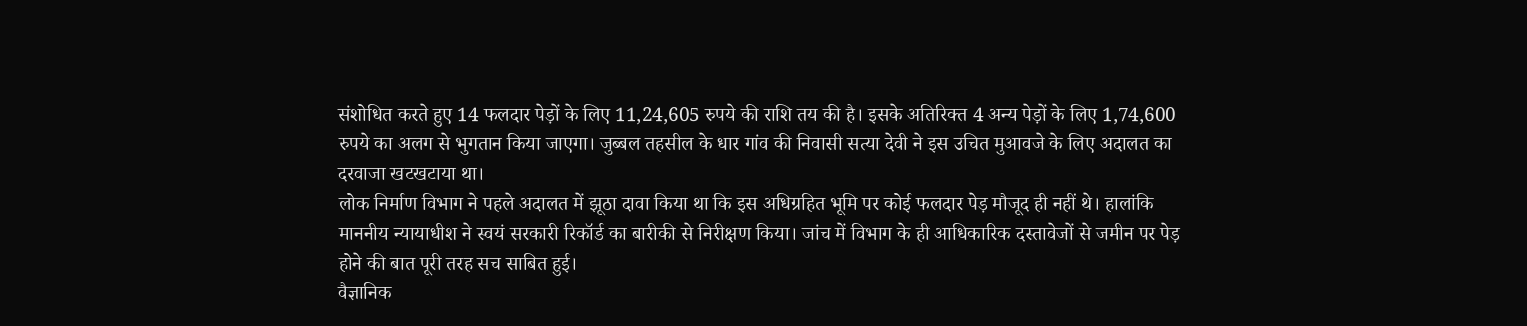संशोधित करते हुए 14 फलदार पेड़ों के लिए 11,24,605 रुपये की राशि तय की है। इसके अतिरिक्त 4 अन्य पेड़ों के लिए 1,74,600 रुपये का अलग से भुगतान किया जाएगा। जुब्बल तहसील के धार गांव की निवासी सत्या देवी ने इस उचित मुआवजे के लिए अदालत का दरवाजा खटखटाया था।
लोक निर्माण विभाग ने पहले अदालत में झूठा दावा किया था कि इस अधिग्रहित भूमि पर कोई फलदार पेड़ मौजूद ही नहीं थे। हालांकि माननीय न्यायाधीश ने स्वयं सरकारी रिकॉर्ड का बारीकी से निरीक्षण किया। जांच में विभाग के ही आधिकारिक दस्तावेजों से जमीन पर पेड़ होने की बात पूरी तरह सच साबित हुई।
वैज्ञानिक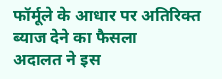फॉर्मूले के आधार पर अतिरिक्त ब्याज देने का फैसला
अदालत ने इस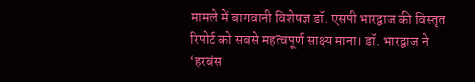मामले में बागवानी विशेषज्ञ डॉ. एसपी भारद्वाज की विस्तृत रिपोर्ट को सबसे महत्वपूर्ण साक्ष्य माना। डॉ. भारद्वाज ने ‘हरबंस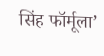सिंह फॉर्मूला’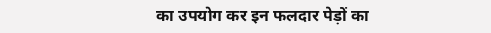का उपयोग कर इन फलदार पेड़ों का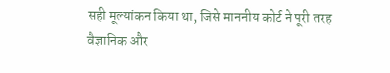सही मूल्यांकन किया था, जिसे माननीय कोर्ट ने पूरी तरह वैज्ञानिक और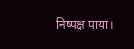निष्पक्ष पाया।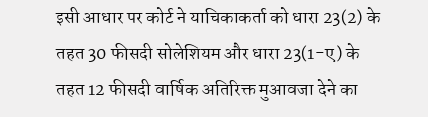इसी आधार पर कोर्ट ने याचिकाकर्ता को धारा 23(2) के तहत 30 फीसदी सोलेशियम और धारा 23(1-ए) के तहत 12 फीसदी वार्षिक अतिरिक्त मुआवजा देने का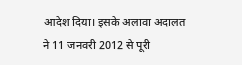आदेश दिया। इसके अलावा अदालत ने 11 जनवरी 2012 से पूरी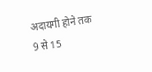अदायगी होने तक 9 से 15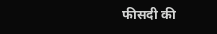फीसदी की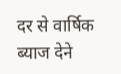दर से वार्षिक ब्याज देने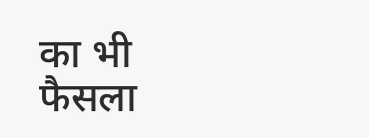का भी फैसला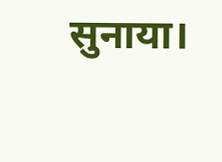सुनाया।